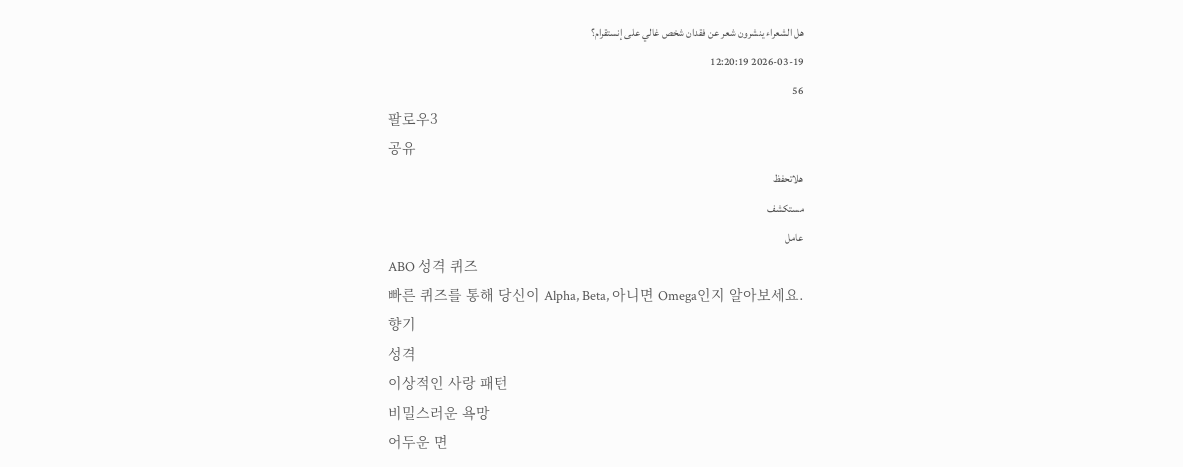هل الشعراء ينشرون شعر عن فقدان شخص غالي على إنستقرام؟
2026-03-19 12:20:19
56
팔로우3
공유
هلاتحفظ
مستكشف
عامل
ABO 성격 퀴즈
빠른 퀴즈를 통해 당신이 Alpha, Beta, 아니면 Omega인지 알아보세요.
향기
성격
이상적인 사랑 패턴
비밀스러운 욕망
어두운 면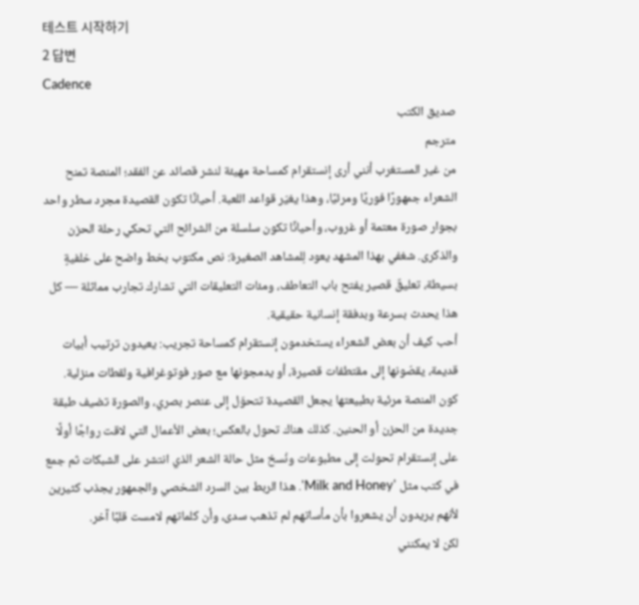테스트 시작하기
2 답변
Cadence
صديق الكتب
مترجم
من غير المستغرب أنني أرى إنستقرام كمساحة مهيئة لنشر قصائد عن الفقد؛ المنصة تمنح الشعراء جمهورًا فوريًا ومرئيًا، وهذا يغيّر قواعد اللعبة. أحيانًا تكون القصيدة مجرد سطر واحد بجوار صورة معتمة أو غروب، وأحيانًا تكون سلسلة من الشرائح التي تحكي رحلة الحزن والذكرى. شغفي بهذا المشهد يعود لِلمشاهد الصغيرة: نص مكتوب بخط واضح على خلفيةٍ بسيطة، تعليقٌ قصير يفتح باب التعاطف، ومئات التعليقات التي تشارك تجارب مماثلة — كل هذا يحدث بسرعة وبدفقة إنسانية حقيقية.
أحب كيف أن بعض الشعراء يستخدمون إنستقرام كمساحة تجريب: يعيدون ترتيب أبيات قديمة، يقصّونها إلى مقتطفات قصيرة، أو يدمجونها مع صور فوتوغرافية ولقطات منزلية. كون المنصة مرئية بطبيعتها يجعل القصيدة تتحوّل إلى عنصر بصري، والصورة تضيف طبقة جديدة من الحزن أو الحنين. كذلك هناك تحول بالعكس؛ بعض الأعمال التي لاقت رواجًا أولًا على إنستقرام تحولت إلى مطبوعات ونُسخ مثل حالة الشعر الذي انتشر على الشبكات ثم جمع في كتب مثل 'Milk and Honey'. هذا الربط بين السرد الشخصي والجمهور يجذب كثيرين لأنهم يريدون أن يشعروا بأن مأساتهم لم تذهب سدى، وأن كلماتهم لامست قلبًا آخر.
لكن لا يمكنني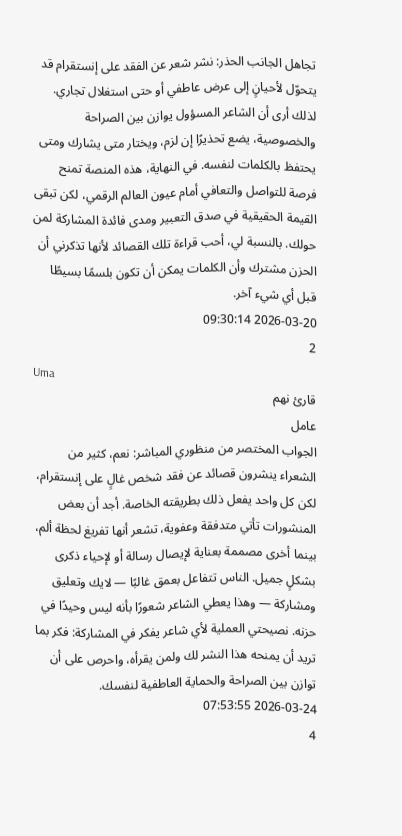تجاهل الجانب الحذر: نشر شعر عن الفقد على إنستقرام قد يتحوّل لأحيانٍ إلى عرض عاطفي أو حتى استغلال تجاري. لذلك أرى أن الشاعر المسؤول يوازن بين الصراحة والخصوصية، يضع تحذيرًا إن لزم، ويختار متى يشارك ومتى يحتفظ بالكلمات لنفسه. في النهاية، هذه المنصة تمنح فرصة للتواصل والتعافي أمام عيون العالم الرقمي، لكن تبقى القيمة الحقيقية في صدق التعبير ومدى فائدة المشاركة لمن حولك. بالنسبة لي، أحب قراءة تلك القصائد لأنها تذكرني أن الحزن مشترك وأن الكلمات يمكن أن تكون بلسمًا بسيطًا قبل أي شيء آخر.
2026-03-20 09:30:14
2
Uma
قارئ نهم
عامل
الجواب المختصر من منظوري المباشر: نعم، كثير من الشعراء ينشرون قصائد عن فقد شخص غالٍ على إنستقرام، لكن كل واحد يفعل ذلك بطريقته الخاصة. أجد أن بعض المنشورات تأتي متدفقة وعفوية، تشعر أنها تفريغ لحظة ألم، بينما أخرى مصممة بعناية لإيصال رسالة أو لإحياء ذكرى بشكلٍ جميل. الناس تتفاعل بعمق غالبًا — لايك وتعليق ومشاركة — وهذا يعطي الشاعر شعورًا بأنه ليس وحيدًا في حزنه. نصيحتي العملية لأي شاعر يفكر في المشاركة: فكر بما تريد أن يمنحه هذا النشر لك ولمن يقرأه، واحرص على أن توازن بين الصراحة والحماية العاطفية لنفسك.
2026-03-24 07:53:55
4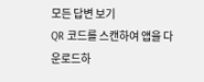모든 답변 보기
QR 코드를 스캔하여 앱을 다운로드하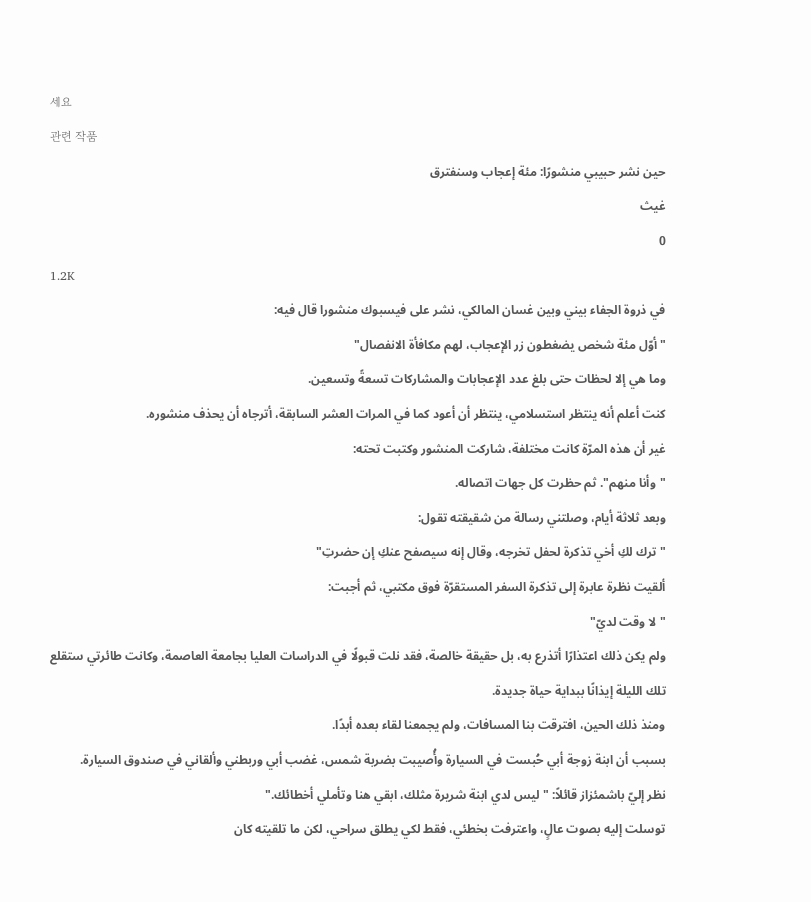세요
관련 작품
حين نشر حبيبي منشورًا: مئة إعجاب وسنفترق
غيث
0
1.2K
في ذروة الجفاء بيني وبين غسان المالكي، نشر على فيسبوك منشورا قال فيه:
"أوّل مئة شخص يضغطون زر الإعجاب، لهم مكافأة الانفصال"
وما هي إلا لحظات حتى بلغ عدد الإعجابات والمشاركات تسعةً وتسعين.
كنت أعلم أنه ينتظر استسلامي، ينتظر أن أعود كما في المرات العشر السابقة، أترجاه أن يحذف منشوره.
غير أن هذه المرّة كانت مختلفة، شاركت المنشور وكتبت تحته:
"وأنا منهم". ثم حظرت كل جهات اتصاله.
وبعد ثلاثة أيام، وصلتني رسالة من شقيقته تقول:
"ترك لكِ أخي تذكرة لحفل تخرجه، وقال إنه سيصفح عنكِ إن حضرتِ"
ألقيت نظرة عابرة إلى تذكرة السفر المستقرّة فوق مكتبي، ثم أجبت:
"لا وقت لديّ"
ولم يكن ذلك اعتذارًا أتذرع به، بل حقيقة خالصة، فقد نلت قبولًا في الدراسات العليا بجامعة العاصمة، وكانت طائرتي ستقلع تلك الليلة إيذانًا ببداية حياة جديدة.
ومنذ ذلك الحين، افترقت بنا المسافات، ولم يجمعنا لقاء بعده أبدًا.
بسبب أن ابنة زوجة أبي حُبست في السيارة وأُصيبت بضربة شمس، غضب أبي وربطني وألقاني في صندوق السيارة.
نظر إليّ باشمئزاز قائلاً: "ليس لدي ابنة شريرة مثلك، ابقي هنا وتأملي أخطائك."
توسلت إليه بصوت عالٍ، واعترفت بخطئي، فقط لكي يطلق سراحي، لكن ما تلقيته كان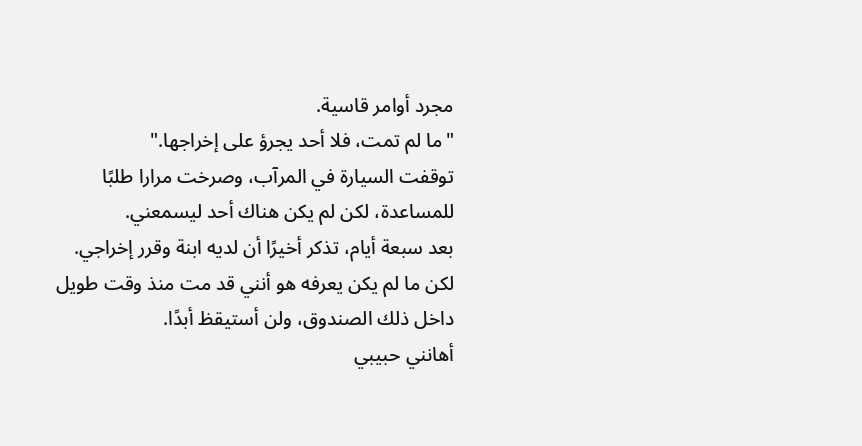مجرد أوامر قاسية.
"ما لم تمت، فلا أحد يجرؤ على إخراجها."
توقفت السيارة في المرآب، وصرخت مرارا طلبًا للمساعدة، لكن لم يكن هناك أحد ليسمعني.
بعد سبعة أيام، تذكر أخيرًا أن لديه ابنة وقرر إخراجي.
لكن ما لم يكن يعرفه هو أنني قد مت منذ وقت طويل داخل ذلك الصندوق، ولن أستيقظ أبدًا.
أهانني حبيبي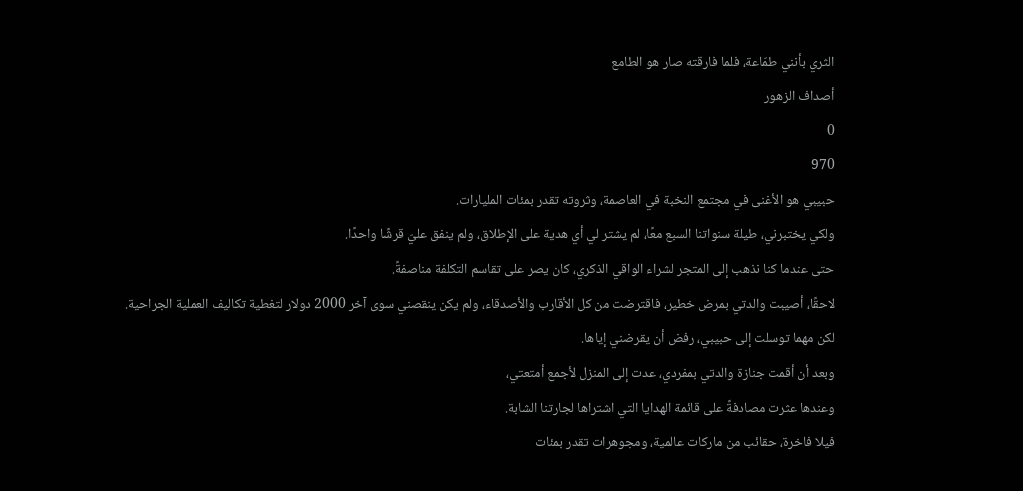الثري بأنني طمّاعة، فلما فارقته صار هو الطامع
أصداف الزهور
0
970
حبيبي هو الأغنى في مجتمع النخبة في العاصمة، وثروته تقدر بمئات المليارات.
ولكي يختبرني، طيلة سنواتنا السبع معًا، لم يشتر لي أي هدية على الإطلاق، ولم ينفق عليّ قرشًا واحدًا.
حتى عندما كنا نذهب إلى المتجر لشراء الواقي الذكري، كان يصر على تقاسم التكلفة مناصفةً.
لاحقًا، أصيبت والدتي بمرض خطير، فاقترضت من كل الأقارب والأصدقاء، ولم يكن ينقصني سوى آخر 2000 دولار لتغطية تكاليف العملية الجراحية.
لكن مهما توسلت إلى حبيبي، رفض أن يقرضني إياها.
وبعد أن أقمت جنازة والدتي بمفردي، عدت إلى المنزل لأجمع أمتعتي،
وعندها عثرت مصادفةً على قائمة الهدايا التي اشتراها لجارتنا الشابة.
فيلا فاخرة، حقائب من ماركات عالمية، ومجوهرات تقدر بمئات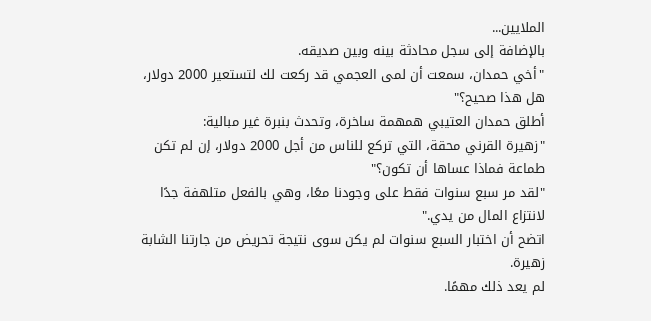الملايين...
بالإضافة إلى سجل محادثة بينه وبين صديقه.
"أخي حمدان، سمعت أن لمى العجمي قد ركعت لك لتستعير 2000 دولار، هل هذا صحيح؟"
أطلق حمدان العتيبي همهمة ساخرة، وتحدث بنبرة غير مبالية:
"زهيرة القرني محقة، التي تركع للناس من أجل 2000 دولار، إن لم تكن طماعة فماذا عساها أن تكون؟"
"لقد مر سبع سنوات فقط على وجودنا معًا، وهي بالفعل متلهفة جدًا لانتزاع المال من يدي."
اتضح أن اختبار السبع سنوات لم يكن سوى نتيجة تحريض من جارتنا الشابة زهيرة.
لم يعد ذلك مهمًا.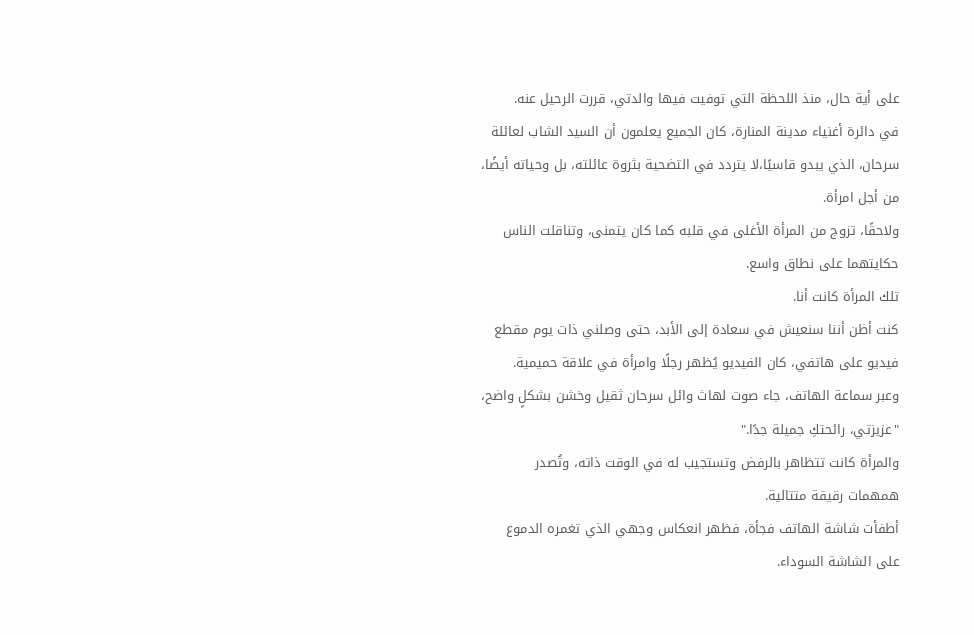على أية حال، منذ اللحظة التي توفيت فيها والدتي، قررت الرحيل عنه.
في دائرة أغنياء مدينة المنارة، كان الجميع يعلمون أن السيد الشاب لعائلة سرحان، الذي يبدو قاسيًا،لا يتردد في التضحية بثروة عائلته، بل وحياته أيضًا، من أجل امرأة.
ولاحقًا، تزوج من المرأة الأغلى في قلبه كما كان يتمنى، وتناقلت الناس حكايتهما على نطاق واسع.
تلك المرأة كانت أنا.
كنت أظن أننا سنعيش في سعادة إلى الأبد، حتى وصلني ذات يوم مقطع فيديو على هاتفي، كان الفيديو يُظهر رجلًا وامرأة في علاقة حميمية.
وعبر سماعة الهاتف، جاء صوت لهاث وائل سرحان ثقيل وخشن بشكلٍ واضح، "عزيزتي، رائحتكِ جميلة جدًا."
والمرأة كانت تتظاهر بالرفض وتستجيب له في الوقت ذاته، وتُصدر همهمات رقيقة متتالية.
أطفأت شاشة الهاتف فجأة، فظهر انعكاس وجهي الذي تغمره الدموع على الشاشة السوداء.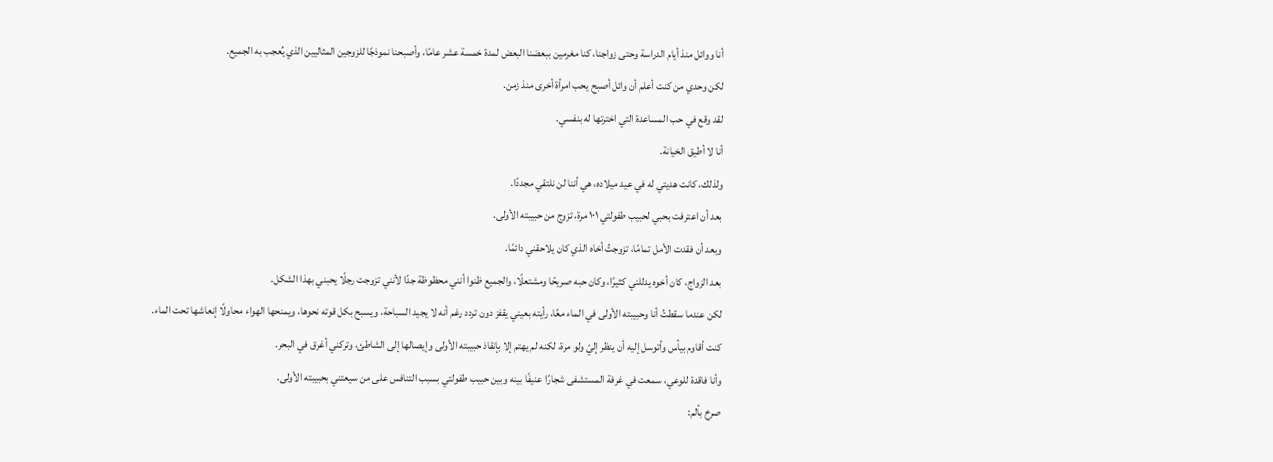أنا ووائل منذ أيام الدراسة وحتى زواجنا، كنا مغرمين ببعضنا البعض لمدة خمسة عشر عامًا، وأصبحنا نموذجًا للزوجين المثاليين الذي يُعجب به الجميع.
لكن وحدي من كنت أعلم أن وائل أصبح يحب امرأة أخرى منذ زمن.
لقد وقع في حب المساعدة التي اخترتها له بنفسي.
أنا لا أطيق الخيانة.
ولذلك، كانت هديتي له في عيد ميلاده، هي أننا لن نلتقي مجددًا.
بعد أن اعترفت بحبي لحبيب طفولتي ١٠١ مرة، تزوج من حبيبته الأولى.
وبعد أن فقدت الأمل تمامًا، تزوجتُ أخاه الذي كان يلاحقني دائمًا.
بعد الزواج، كان أخوه يدللني كثيرًا، وكان حبه صريحًا ومشتعلًا، والجميع ظنوا أنني محظوظة جدًا لأنني تزوجت رجلًا يحبني بهذا الشكل.
لكن عندما سقطتُ أنا وحبيبته الأولى في الماء معًا، رأيته بعيني يقفز دون تردد رغم أنه لا يجيد السباحة، ويسبح بكل قوته نحوها، ويمنحها الهواء محاولًا إنعاشها تحت الماء.
كنت أقاوم بيأس وأتوسل إليه أن ينظر إليّ ولو مرة، لكنه لم يهتم إلا بإنقاذ حبيبته الأولى وإيصالها إلى الشاطئ، وتركني أغرق في البحر.
وأنا فاقدة للوعي، سمعت في غرفة المستشفى شجارًا عنيفًا بينه وبين حبيب طفولتي بسبب التنافس على من سيعتني بحبيبته الأولى.
صرخ بألم: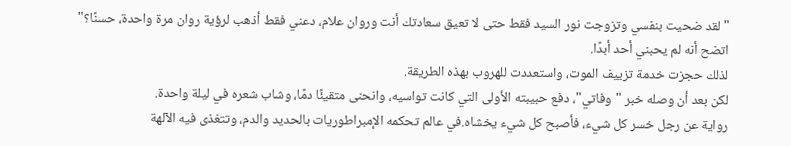"لقد ضحيت بنفسي وتزوجت نور السيد فقط حتى لا تعيق سعادتك أنت وروان علام، دعني فقط أذهب لرؤية روان مرة واحدة، حسنًا؟"
اتضح أنه لم يحبني أحد أبدًا.
لذلك حجزت خدمة تزييف الموت، واستعددت للهروب بهذه الطريقة.
لكن بعد أن وصله خبر "وفاتي"، دفع حبيبته الأولى التي كانت تواسيه، وانحنى متقيئًا دمًا، وشاب شعره في ليلة واحدة.
رواية عن رجل خسر كل شيء، فأصبح كل شيء يخشاه.في عالم تحكمه الإمبراطوريات بالحديد والدم، وتتغذى فيه الآلهة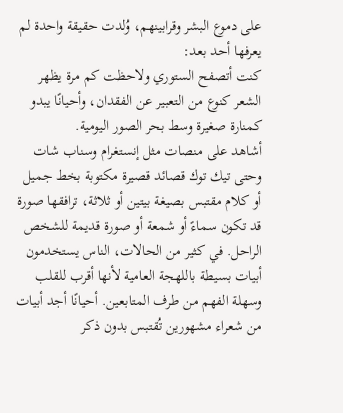على دموع البشر وقرابينهم، وُلدت حقيقة واحدة لم يعرفها أحد بعد:
كنت أتصفح الستوري ولاحظت كم مرة يظهر الشعر كنوع من التعبير عن الفقدان، وأحيانًا يبدو كمنارة صغيرة وسط بحر الصور اليومية.
أشاهد على منصات مثل إنستغرام وسناب شات وحتى تيك توك قصائد قصيرة مكتوبة بخط جميل أو كلام مقتبس بصيغة بيتين أو ثلاثة، ترافقها صورة قد تكون سماءً أو شمعة أو صورة قديمة للشخص الراحل. في كثير من الحالات، الناس يستخدمون أبيات بسيطة باللهجة العامية لأنها أقرب للقلب وسهلة الفهم من طرف المتابعين. أحيانًا أجد أبيات من شعراء مشهورين تُقتبس بدون ذكر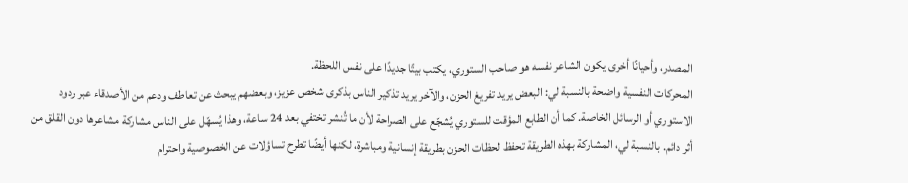المصدر، وأحيانًا أخرى يكون الشاعر نفسه هو صاحب الستوري، يكتب بيتًا جديدًا على نفس اللحظة.
المحركات النفسية واضحة بالنسبة لي: البعض يريد تفريغ الحزن، والآخر يريد تذكير الناس بذكرى شخص عزيز، وبعضهم يبحث عن تعاطف ودعم من الأصدقاء عبر ردود الاستوري أو الرسائل الخاصة. كما أن الطابع المؤقت للستوري يُشجّع على الصراحة لأن ما تُنشر تختفي بعد 24 ساعة، وهذا يُسهّل على الناس مشاركة مشاعرها دون القلق من أثر دائم. بالنسبة لي، المشاركة بهذه الطريقة تحفظ لحظات الحزن بطريقة إنسانية ومباشرة، لكنها أيضًا تطرح تساؤلات عن الخصوصية واحترام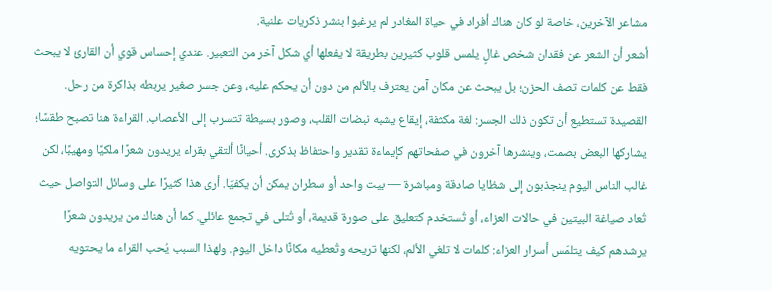مشاعر الآخرين، خاصة لو كان هناك أفراد في حياة المغادر لم يرغبوا بنشر ذكريات علنية.
أشعر أن الشعر عن فقدان شخص غالٍ يلمس قلوب كثيرين بطريقة لا يفعلها أي شكل آخر من التعبير. عندي إحساس قوي أن القارئ لا يبحث فقط عن كلمات تصف الحزن؛ بل يبحث عن مكان آمن يعترف بالألم من دون أن يحكم عليه، وعن جسر صغير يربطه بذاكرة من رحل. القصيدة تستطيع أن تكون ذلك الجسر: لغة مكثفة، إيقاع يشبه نبضات القلب، وصور بسيطة تتسرب إلى الأعصاب. القراءة هنا تصبح طقسًا؛ يشاركها البعض بصمت، وينشرها آخرون في صفحاتهم كإيماءة تقدير واحتفاظ بذكرى. أحيانًا ألتقي بقراء يريدون شعرًا ملكيًا ومهيبًا، لكن غالب الناس اليوم ينجذبون إلى شظايا صادقة ومباشرة — بيت واحد أو سطران يمكن أن يكفيّا. أرى هذا كثيرًا على وسائل التواصل حيث تُعاد صياغة البيتين في حالات العزاء، أو تُستخدم كتعليق على صورة قديمة، أو تُتلى في تجمع عائلي. كما أن هناك من يريدون شعرًا يرشدهم كيف يتلمّس أسرار العزاء: كلمات لا تلغي الألم، لكنها تريحه وتُعطيه مكانًا داخل اليوم. ولهذا السبب يُحب القراء ما يحتويه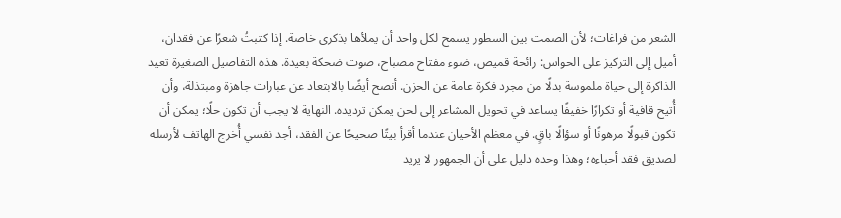الشعر من فراغات؛ لأن الصمت بين السطور يسمح لكل واحد أن يملأها بذكرى خاصة. إذا كتبتُ شعرًا عن فقدان، أميل إلى التركيز على الحواس: رائحة قميص، ضوء مفتاح مصباح، صوت ضحكة بعيدة. هذه التفاصيل الصغيرة تعيد الذاكرة إلى حياة ملموسة بدلًا من مجرد فكرة عامة عن الحزن. أنصح أيضًا بالابتعاد عن عبارات جاهزة ومبتذلة، وأن أُتيح قافية أو تكرارًا خفيفًا يساعد في تحويل المشاعر إلى لحن يمكن ترديده. النهاية لا يجب أن تكون حلًا؛ يمكن أن تكون قبولًا مرهونًا أو سؤالًا باقٍ. في معظم الأحيان عندما أقرأ بيتًا صحيحًا عن الفقد، أجد نفسي أُخرج الهاتف لأرسله لصديق فقد أحباءه؛ وهذا وحده دليل على أن الجمهور لا يريد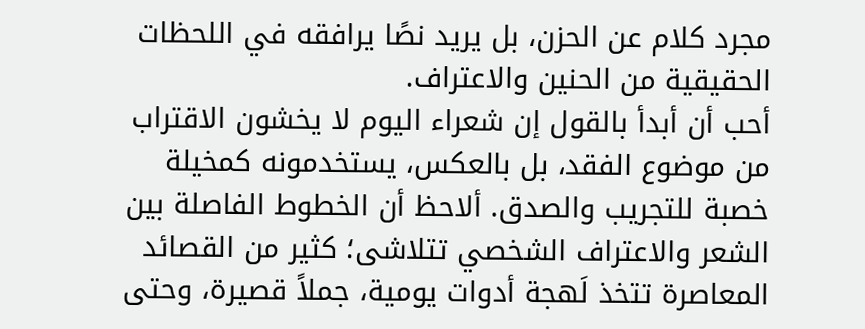مجرد كلام عن الحزن، بل يريد نصًا يرافقه في اللحظات الحقيقية من الحنين والاعتراف.
أحب أن أبدأ بالقول إن شعراء اليوم لا يخشون الاقتراب من موضوع الفقد، بل بالعكس، يستخدمونه كمخيلة خصبة للتجريب والصدق. ألاحظ أن الخطوط الفاصلة بين الشعر والاعتراف الشخصي تتلاشى؛ كثير من القصائد المعاصرة تتخذ لَهجة أدوات يومية، جملاً قصيرة، وحتى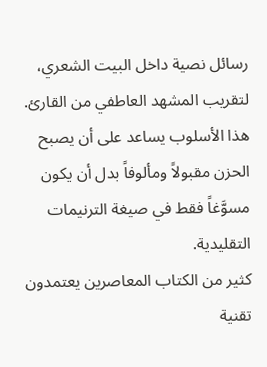رسائل نصية داخل البيت الشعري، لتقريب المشهد العاطفي من القارئ. هذا الأسلوب يساعد على أن يصبح الحزن مقبولاً ومألوفاً بدل أن يكون مسوَّغاً فقط في صيغة الترنيمات التقليدية.
كثير من الكتاب المعاصرين يعتمدون تقنية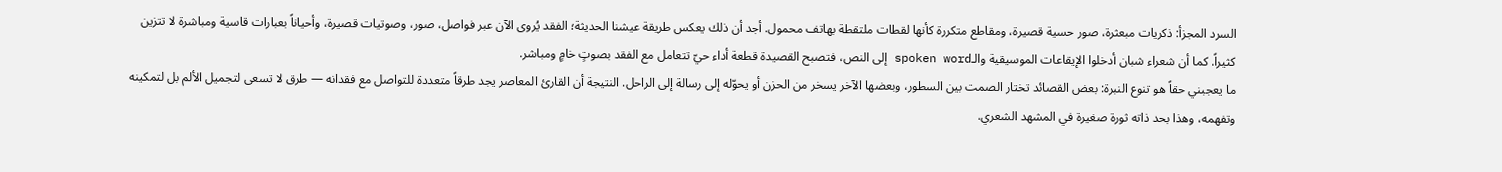السرد المجزأ: ذكريات مبعثرة، صور حسية قصيرة، ومقاطع متكررة كأنها لقطات ملتقطة بهاتف محمول. أجد أن ذلك يعكس طريقة عيشنا الحديثة؛ الفقد يُروى الآن عبر فواصل، صور، وصوتيات قصيرة، وأحياناً بعبارات قاسية ومباشرة لا تتزين كثيراً. كما أن شعراء شبان أدخلوا الإيقاعات الموسيقية والـspoken word إلى النص، فتصبح القصيدة قطعة أداء حيّ تتعامل مع الفقد بصوتٍ خامٍ ومباشر.
ما يعجبني حقاً هو تنوع النبرة: بعض القصائد تختار الصمت بين السطور، وبعضها الآخر يسخر من الحزن أو يحوّله إلى رسالة إلى الراحل. النتيجة أن القارئ المعاصر يجد طرقاً متعددة للتواصل مع فقدانه — طرق لا تسعى لتجميل الألم بل لتمكينه وتفهمه، وهذا بحد ذاته ثورة صغيرة في المشهد الشعري.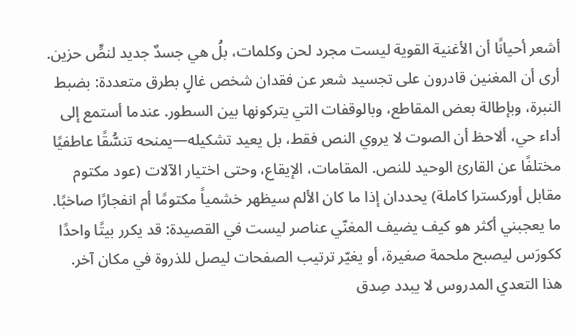أشعر أحيانًا أن الأغنية القوية ليست مجرد لحن وكلمات، بلُ هي جسدٌ جديد لنصٍّ حزين.
أرى أن المغنين قادرون على تجسيد شعر عن فقدان شخص غالٍ بطرق متعددة: بضبط النبرة، وبإطالة بعض المقاطع، وبالوقفات التي يتركونها بين السطور. عندما أستمع إلى أداء حي، ألاحظ أن الصوت لا يروي النص فقط، بل يعيد تشكيله—يمنحه تنسُّقًا عاطفيًا مختلفًا عن القارئ الوحيد للنص. المقامات، الإيقاع، وحتى اختيار الآلات (عود مكتوم مقابل أوركسترا كاملة) يحددان إذا ما كان الألم سيظهر خشمياً مكتومًا أم انفجارًا صاخبًا.
ما يعجبني أكثر هو كيف يضيف المغنّي عناصر ليست في القصيدة: قد يكرر بيتًا واحدًا ككورَس ليصبح ملحمة صغيرة، أو يغيّر ترتيب الصفحات ليصل للذروة في مكان آخر. هذا التعدي المدروس لا يبدد صِدق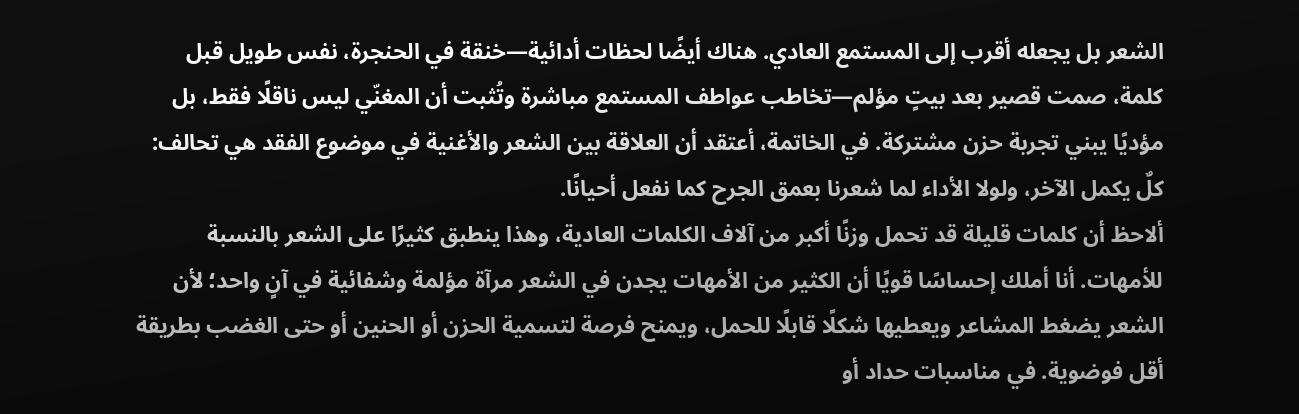الشعر بل يجعله أقرب إلى المستمع العادي. هناك أيضًا لحظات أدائية—خنقة في الحنجرة، نفس طويل قبل كلمة، صمت قصير بعد بيتٍ مؤلم—تخاطب عواطف المستمع مباشرة وتُثبت أن المغنّي ليس ناقلًا فقط، بل مؤديًا يبني تجربة حزن مشتركة. في الخاتمة، أعتقد أن العلاقة بين الشعر والأغنية في موضوع الفقد هي تحالف: كلٌ يكمل الآخر، ولولا الأداء لما شعرنا بعمق الجرح كما نفعل أحيانًا.
ألاحظ أن كلمات قليلة قد تحمل وزنًا أكبر من آلاف الكلمات العادية، وهذا ينطبق كثيرًا على الشعر بالنسبة للأمهات. أنا أملك إحساسًا قويًا أن الكثير من الأمهات يجدن في الشعر مرآة مؤلمة وشفائية في آنٍ واحد؛ لأن الشعر يضغط المشاعر ويعطيها شكلًا قابلًا للحمل، ويمنح فرصة لتسمية الحزن أو الحنين أو حتى الغضب بطريقة أقل فوضوية. في مناسبات حداد أو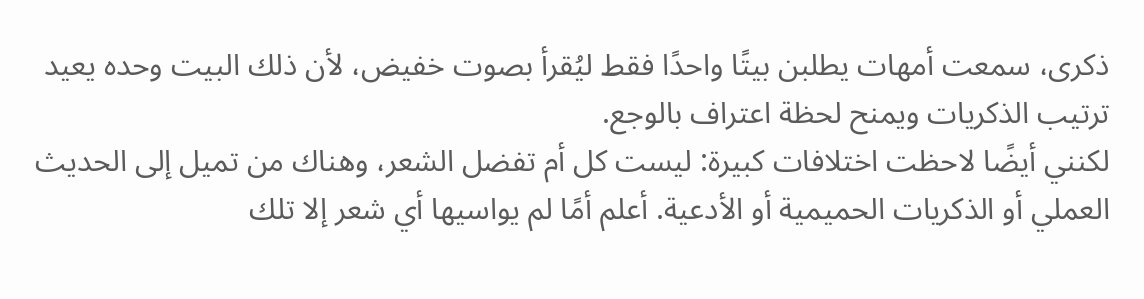ذكرى، سمعت أمهات يطلبن بيتًا واحدًا فقط ليُقرأ بصوت خفيض، لأن ذلك البيت وحده يعيد ترتيب الذكريات ويمنح لحظة اعتراف بالوجع.
لكنني أيضًا لاحظت اختلافات كبيرة: ليست كل أم تفضل الشعر، وهناك من تميل إلى الحديث العملي أو الذكريات الحميمية أو الأدعية. أعلم أمًا لم يواسيها أي شعر إلا تلك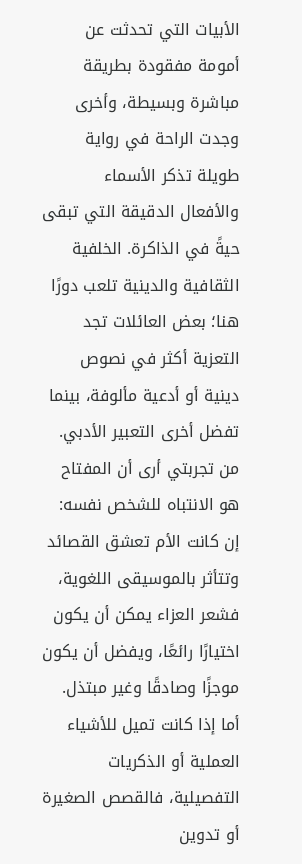الأبيات التي تحدثت عن أمومة مفقودة بطريقة مباشرة وبسيطة، وأخرى وجدت الراحة في رواية طويلة تذكر الأسماء والأفعال الدقيقة التي تبقى حيةً في الذاكرة. الخلفية الثقافية والدينية تلعب دورًا هنا؛ بعض العائلات تجد التعزية أكثر في نصوص دينية أو أدعية مألوفة، بينما تفضل أخرى التعبير الأدبي.
من تجربتي أرى أن المفتاح هو الانتباه للشخص نفسه: إن كانت الأم تعشق القصائد وتتأثر بالموسيقى اللغوية، فشعر العزاء يمكن أن يكون اختيارًا رائعًا، ويفضل أن يكون موجزًا وصادقًا وغير مبتذل. أما إذا كانت تميل للأشياء العملية أو الذكريات التفصيلية، فالقصص الصغيرة أو تدوين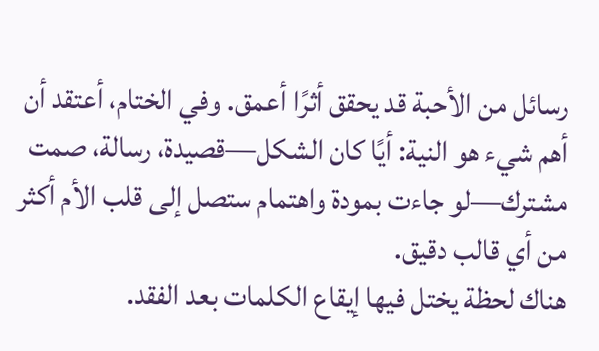رسائل من الأحبة قد يحقق أثرًا أعمق. وفي الختام، أعتقد أن أهم شيء هو النية: أيًا كان الشكل—قصيدة، رسالة، صمت مشترك—لو جاءت بمودة واهتمام ستصل إلى قلب الأم أكثر من أي قالب دقيق.
هناك لحظة يختل فيها إيقاع الكلمات بعد الفقد.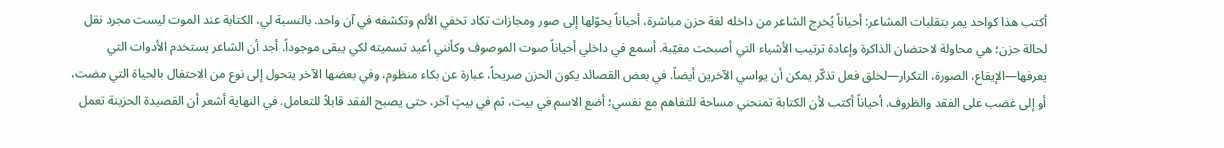أكتب هذا كواحد يمر بتقلبات المشاعر: أحياناً يُخرج الشاعر من داخله لغة حزن مباشرة، أحياناً يحوّلها إلى صور ومجازات تكاد تخفي الألم وتكشفه في آن واحد. بالنسبة لي، الكتابة عند الموت ليست مجرد نقل لحالة حزن؛ هي محاولة لاحتضان الذاكرة وإعادة ترتيب الأشياء التي أصبحت مغيّبة. أسمع في داخلي أحياناً صوت الموصوف وكأنني أعيد تسميته لكي يبقى موجوداً. أجد أن الشاعر يستخدم الأدوات التي يعرفها—الإيقاع، الصورة، التكرار—لخلق فعل تذكّر يمكن أن يواسي الآخرين أيضاً. في بعض القصائد يكون الحزن صريحاً، عبارة عن بكاء منظوم، وفي بعضها الآخر يتحول إلى نوع من الاحتفال بالحياة التي مضت، أو إلى غضب على الفقد والظروف. أحياناً أكتب لأن الكتابة تمنحني مساحة للتفاهم مع نفسي؛ أضع الاسم في بيت، ثم في بيتٍ آخر، حتى يصبح الفقد قابلاً للتعامل. في النهاية أشعر أن القصيدة الحزينة تعمل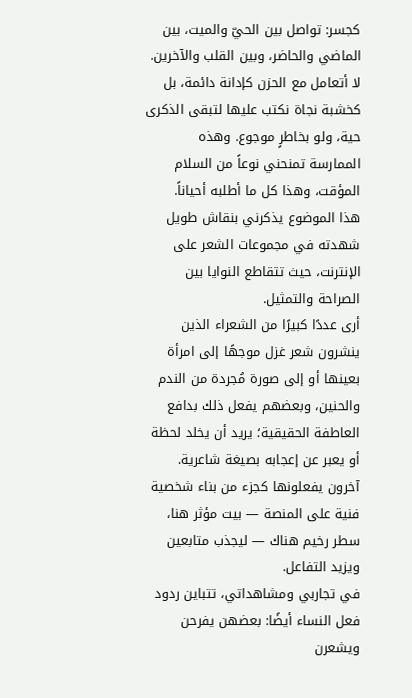كجسر: تواصل بين الحيّ والميت، بين الماضي والحاضر، وبين القلب والآخرين. لا أتعامل مع الحزن كإدانة دائمة، بل كخشبة نجاة نكتب عليها لتبقى الذكرى حية، ولو بخاطرٍ موجوع. وهذه الممارسة تمنحني نوعاً من السلام المؤقت، وهذا كل ما أطلبه أحياناً.
هذا الموضوع يذكرني بنقاش طويل شهدته في مجموعات الشعر على الإنترنت، حيث تتقاطع النوايا بين الصراحة والتمثيل.
أرى عددًا كبيرًا من الشعراء الذين ينشرون شعر غزل موجهًا إلى امرأة بعينها أو إلى صورة مُجردة من الندم والحنين، وبعضهم يفعل ذلك بدافع العاطفة الحقيقية؛ يريد أن يخلد لحظة أو يعبر عن إعجابه بصيغة شاعرية. آخرون يفعلونها كجزء من بناء شخصية فنية على المنصة — بيت مؤثر هنا، سطر رخيم هناك — ليجذب متابعين ويزيد التفاعل.
في تجاربي ومشاهداتي، تتباين ردود فعل النساء أيضًا: بعضهن يفرحن ويشعرن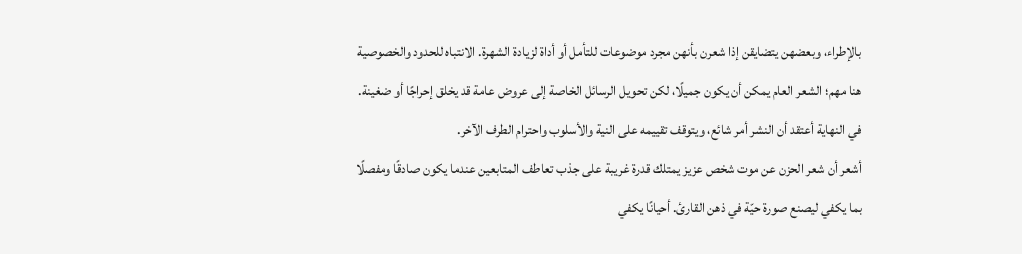بالإطراء، وبعضهن يتضايقن إذا شعرن بأنهن مجرد موضوعات للتأمل أو أداة لزيادة الشهرة. الانتباه للحدود والخصوصية هنا مهم؛ الشعر العام يمكن أن يكون جميلًا، لكن تحويل الرسائل الخاصة إلى عروض عامة قد يخلق إحراجًا أو ضغينة. في النهاية أعتقد أن النشر أمر شائع، ويتوقف تقييمه على النية والأسلوب واحترام الطرف الآخر.
أشعر أن شعر الحزن عن موت شخص عزيز يمتلك قدرة غريبة على جذب تعاطف المتابعين عندما يكون صادقًا ومفصلًا بما يكفي ليصنع صورة حيّة في ذهن القارئ. أحيانًا يكفي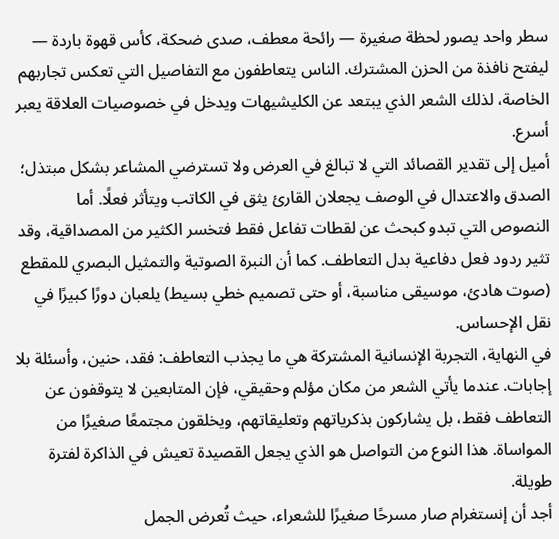سطر واحد يصور لحظة صغيرة — رائحة معطف، صدى ضحكة، كأس قهوة باردة — ليفتح نافذة من الحزن المشترك. الناس يتعاطفون مع التفاصيل التي تعكس تجاربهم الخاصة، لذلك الشعر الذي يبتعد عن الكليشيهات ويدخل في خصوصيات العلاقة يعبر أسرع.
أميل إلى تقدير القصائد التي لا تبالغ في العرض ولا تسترضي المشاعر بشكل مبتذل؛ الصدق والاعتدال في الوصف يجعلان القارئ يثق في الكاتب ويتأثر فعلًا. أما النصوص التي تبدو كبحث عن لقطات تفاعل فقط فتخسر الكثير من المصداقية، وقد تثير ردود فعل دفاعية بدل التعاطف. كما أن النبرة الصوتية والتمثيل البصري للمقطع (صوت هادئ، موسيقى مناسبة، أو حتى تصميم خطي بسيط) يلعبان دورًا كبيرًا في نقل الإحساس.
في النهاية، التجربة الإنسانية المشتركة هي ما يجذب التعاطف: فقد، حنين، وأسئلة بلا إجابات. عندما يأتي الشعر من مكان مؤلم وحقيقي، فإن المتابعين لا يتوقفون عن التعاطف فقط، بل يشاركون بذكرياتهم وتعليقاتهم، ويخلقون مجتمعًا صغيرًا من المواساة. هذا النوع من التواصل هو الذي يجعل القصيدة تعيش في الذاكرة لفترة طويلة.
أجد أن إنستغرام صار مسرحًا صغيرًا للشعراء، حيث تُعرض الجمل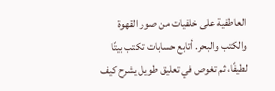العاطفية على خلفيات من صور القهوة والكتب والبحر. أتابع حسابات تكتب بيتًا لطيفًا، ثم تغوص في تعليق طويل يشرح كيف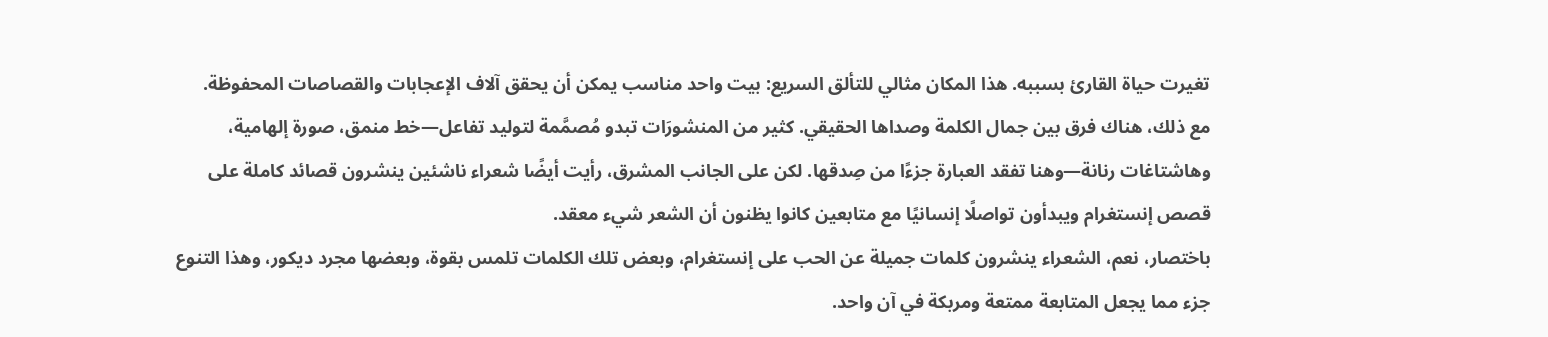تغيرت حياة القارئ بسببه. هذا المكان مثالي للتألق السريع: بيت واحد مناسب يمكن أن يحقق آلاف الإعجابات والقصاصات المحفوظة.
مع ذلك، هناك فرق بين جمال الكلمة وصداها الحقيقي. كثير من المنشورَات تبدو مُصمَّمة لتوليد تفاعل—خط منمق، صورة إلهامية، وهاشتاغات رنانة—وهنا تفقد العبارة جزءًا من صِدقها. لكن على الجانب المشرق، رأيت أيضًا شعراء ناشئين ينشرون قصائد كاملة على قصص إنستغرام ويبدأون تواصلًا إنسانيًا مع متابعين كانوا يظنون أن الشعر شيء معقد.
باختصار، نعم، الشعراء ينشرون كلمات جميلة عن الحب على إنستغرام، وبعض تلك الكلمات تلمس بقوة، وبعضها مجرد ديكور، وهذا التنوع جزء مما يجعل المتابعة ممتعة ومربكة في آن واحد.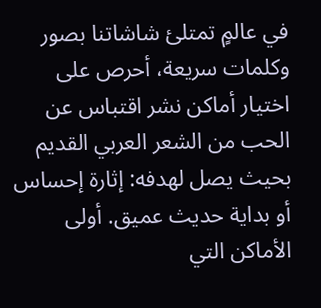في عالمٍ تمتلئ شاشاتنا بصور وكلمات سريعة، أحرص على اختيار أماكن نشر اقتباس عن الحب من الشعر العربي القديم بحيث يصل لهدفه: إثارة إحساس أو بداية حديث عميق. أولى الأماكن التي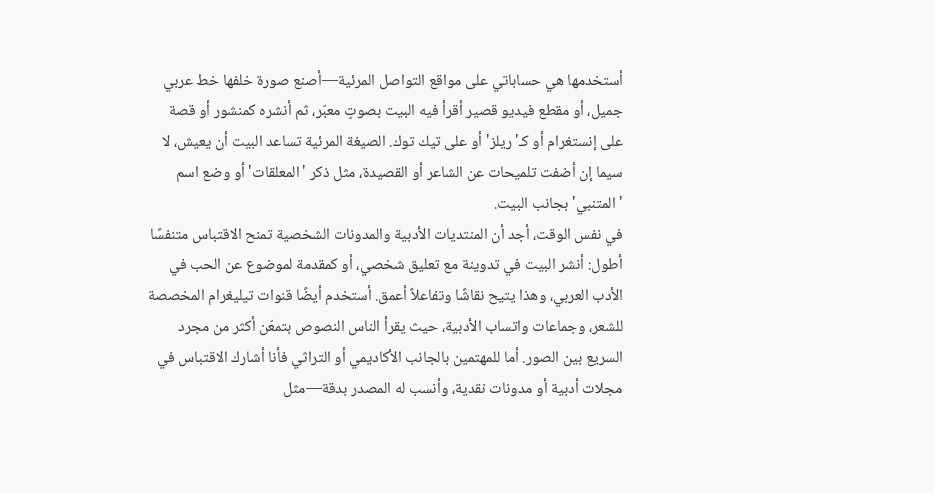أستخدمها هي حساباتي على مواقع التواصل المرئية—أصنع صورة خلفها خط عربي جميل، أو مقطع فيديو قصير أقرأ فيه البيت بصوتٍ معبّر، ثم أنشره كمنشور أو قصة على إنستغرام أو كـ'ريلز' أو على تيك توك. الصيغة المرئية تساعد البيت أن يعيش، لا سيما إن أضفت تلميحات عن الشاعر أو القصيدة، مثل ذكر 'المعلقات' أو وضع اسم 'المتنبي' بجانب البيت.
في نفس الوقت، أجد أن المنتديات الأدبية والمدونات الشخصية تمنح الاقتباس متنفسًا أطول: أنشر البيت في تدوينة مع تعليق شخصي، أو كمقدمة لموضوع عن الحب في الأدب العربي، وهذا يتيح نقاشًا وتفاعلاً أعمق. أستخدم أيضًا قنوات تيليغرام المخصصة للشعر، وجماعات واتساب الأدبية، حيث يقرأ الناس النصوص بتمعّن أكثر من مجرد السريع بين الصور. أما للمهتمين بالجانب الأكاديمي أو التراثي فأنا أشارك الاقتباس في مجلات أدبية أو مدونات نقدية، وأنسب له المصدر بدقة—مثل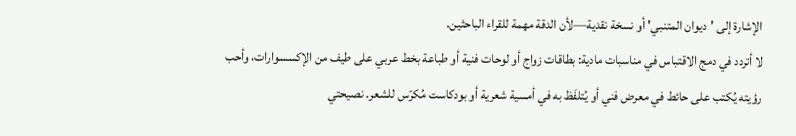الإشارة إلى 'ديوان المتنبي' أو نسخة نقدية—لأن الدقة مهمة للقراء الباحثين.
لا أتردد في دمج الاقتباس في مناسبات مادية: بطاقات زواج أو لوحات فنية أو طباعة بخط عربي على طيف من الإكسسوارات، وأحب رؤيته يُكتب على حائط في معرض فني أو يُتلفَظ به في أمسية شعرية أو بودكاست مُكرّس للشعر. نصيحتي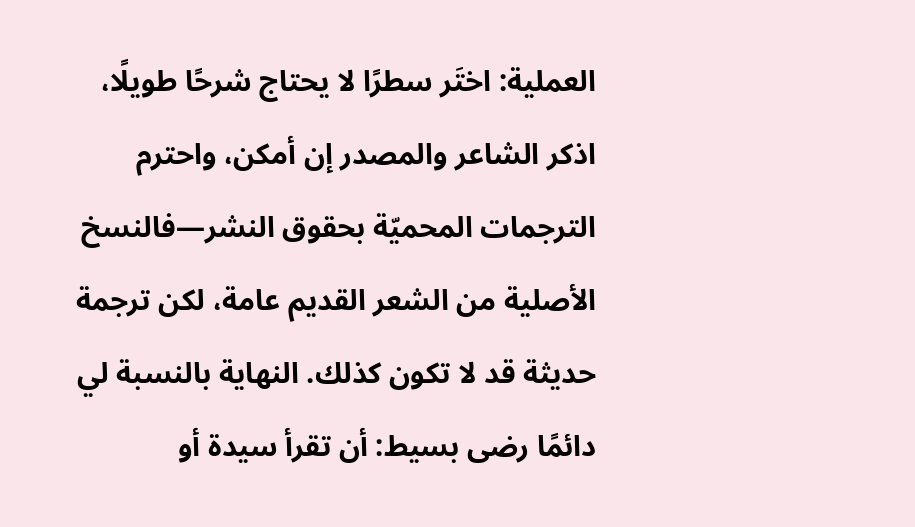العملية: اختَر سطرًا لا يحتاج شرحًا طويلًا، اذكر الشاعر والمصدر إن أمكن، واحترم الترجمات المحميّة بحقوق النشر—فالنسخ الأصلية من الشعر القديم عامة، لكن ترجمة حديثة قد لا تكون كذلك. النهاية بالنسبة لي دائمًا رضى بسيط: أن تقرأ سيدة أو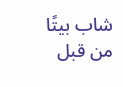شاب بيتًا من قبل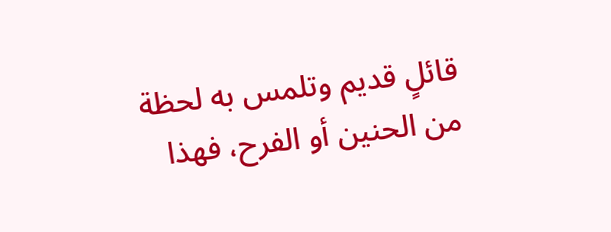قائلٍ قديم وتلمس به لحظة من الحنين أو الفرح، فهذا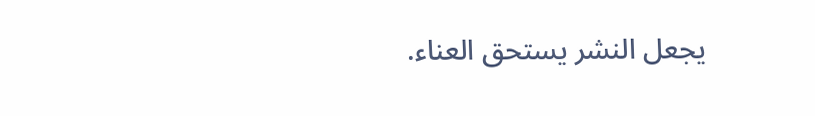يجعل النشر يستحق العناء.